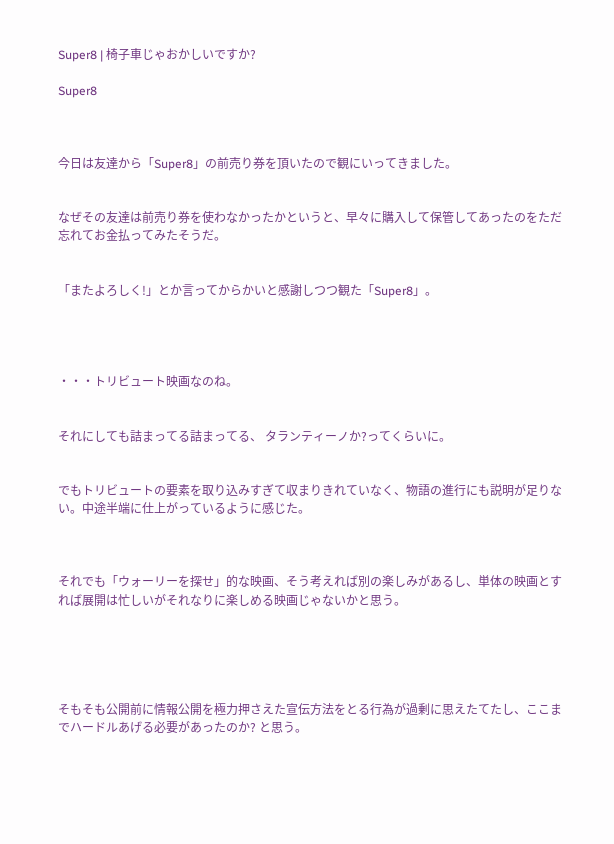Super8 | 椅子車じゃおかしいですか?

Super8



今日は友達から「Super8」の前売り券を頂いたので観にいってきました。


なぜその友達は前売り券を使わなかったかというと、早々に購入して保管してあったのをただ忘れてお金払ってみたそうだ。


「またよろしく!」とか言ってからかいと感謝しつつ観た「Super8」。




・・・トリビュート映画なのね。


それにしても詰まってる詰まってる、 タランティーノか?ってくらいに。


でもトリビュートの要素を取り込みすぎて収まりきれていなく、物語の進行にも説明が足りない。中途半端に仕上がっているように感じた。



それでも「ウォーリーを探せ」的な映画、そう考えれば別の楽しみがあるし、単体の映画とすれば展開は忙しいがそれなりに楽しめる映画じゃないかと思う。





そもそも公開前に情報公開を極力押さえた宣伝方法をとる行為が過剰に思えたてたし、ここまでハードルあげる必要があったのか? と思う。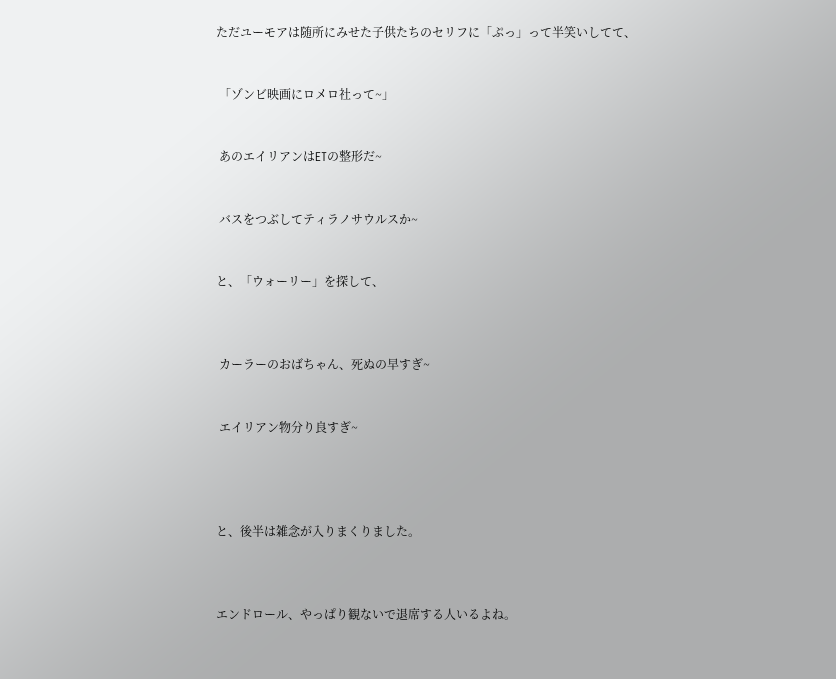ただユーモアは随所にみせた子供たちのセリフに「ぷっ」って半笑いしてて、


 「ゾンビ映画にロメロ社って~」


 あのエイリアンはETの整形だ~


 バスをつぶしてティラノサウルスか~


と、「ウォーリー」を探して、



 カーラーのおばちゃん、死ぬの早すぎ~


 エイリアン物分り良すぎ~




と、後半は雑念が入りまくりました。



エンドロール、やっぱり観ないで退席する人いるよね。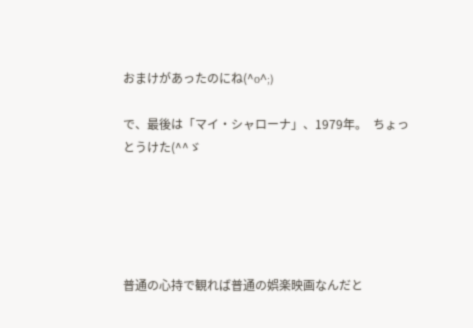おまけがあったのにね(^o^;)

で、最後は「マイ・シャローナ」、1979年。  ちょっとうけた(^^ゞ





普通の心持で観れば普通の娯楽映画なんだと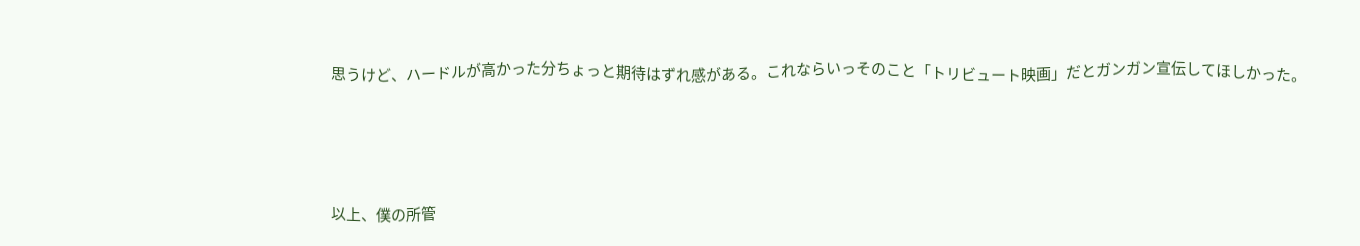思うけど、ハードルが高かった分ちょっと期待はずれ感がある。これならいっそのこと「トリビュート映画」だとガンガン宣伝してほしかった。




以上、僕の所管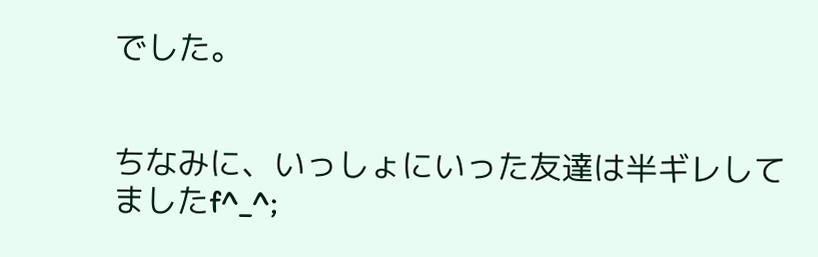でした。


ちなみに、いっしょにいった友達は半ギレしてましたf^_^;